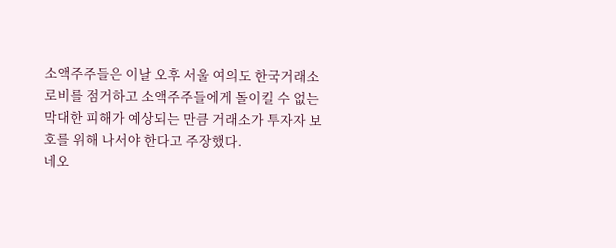소액주주들은 이날 오후 서울 여의도 한국거래소 로비를 점거하고 소액주주들에게 돌이킬 수 없는 막대한 피해가 예상되는 만큼 거래소가 투자자 보호를 위해 나서야 한다고 주장했다.
네오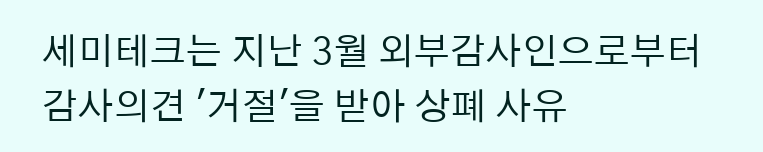세미테크는 지난 3월 외부감사인으로부터 감사의견 '거절'을 받아 상폐 사유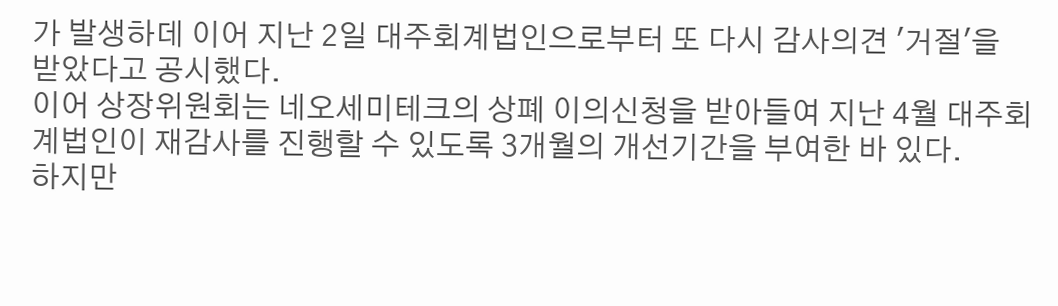가 발생하데 이어 지난 2일 대주회계법인으로부터 또 다시 감사의견 '거절'을 받았다고 공시했다.
이어 상장위원회는 네오세미테크의 상폐 이의신청을 받아들여 지난 4월 대주회계법인이 재감사를 진행할 수 있도록 3개월의 개선기간을 부여한 바 있다.
하지만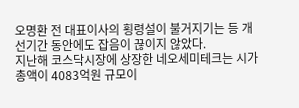오명환 전 대표이사의 횡령설이 불거지기는 등 개선기간 동안에도 잡음이 끊이지 않았다.
지난해 코스닥시장에 상장한 네오세미테크는 시가총액이 4083억원 규모이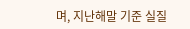며, 지난해말 기준 실질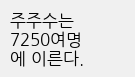주주수는 7250여명에 이른다.